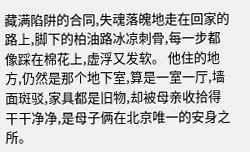藏满陷阱的合同,失魂落魄地走在回家的路上,脚下的柏油路冰凉刺骨,每一步都像踩在棉花上,虚浮又发软。 他住的地方,仍然是那个地下室,算是一室一厅,墙面斑驳,家具都是旧物,却被母亲收拾得干干净净,是母子俩在北京唯一的安身之所。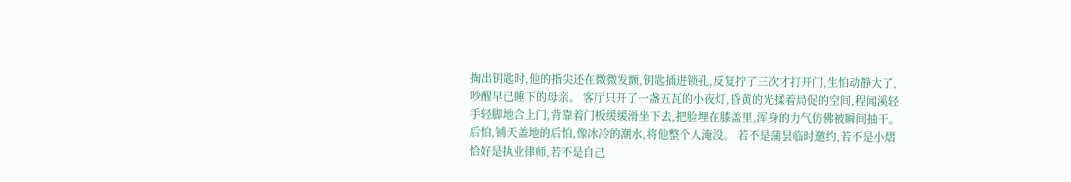掏出钥匙时,他的指尖还在微微发颤,钥匙插进锁孔,反复拧了三次才打开门,生怕动静大了,吵醒早已睡下的母亲。 客厅只开了一盏五瓦的小夜灯,昏黄的光揉着局促的空间,程闻溪轻手轻脚地合上门,背靠着门板缓缓滑坐下去,把脸埋在膝盖里,浑身的力气仿佛被瞬间抽干。 后怕,铺天盖地的后怕,像冰冷的潮水,将他整个人淹没。 若不是蒲昙临时邀约,若不是小熠恰好是执业律师,若不是自己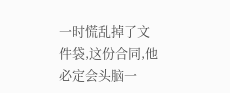一时慌乱掉了文件袋,这份合同,他必定会头脑一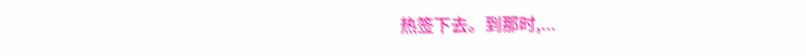热签下去。到那时,...